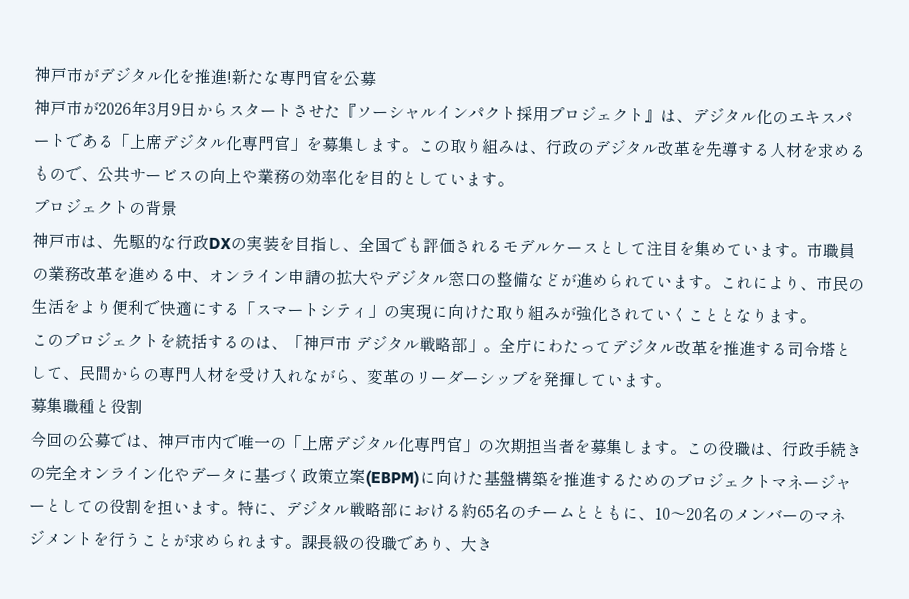神戸市がデジタル化を推進!新たな専門官を公募
神戸市が2026年3月9日からスタートさせた『ソーシャルインパクト採用プロジェクト』は、デジタル化のエキスパートである「上席デジタル化専門官」を募集します。この取り組みは、行政のデジタル改革を先導する人材を求めるもので、公共サービスの向上や業務の効率化を目的としています。
プロジェクトの背景
神戸市は、先駆的な行政DXの実装を目指し、全国でも評価されるモデルケースとして注目を集めています。市職員の業務改革を進める中、オンライン申請の拡大やデジタル窓口の整備などが進められています。これにより、市民の生活をより便利で快適にする「スマートシティ」の実現に向けた取り組みが強化されていくこととなります。
このプロジェクトを統括するのは、「神戸市 デジタル戦略部」。全庁にわたってデジタル改革を推進する司令塔として、民間からの専門人材を受け入れながら、変革のリーダーシップを発揮しています。
募集職種と役割
今回の公募では、神戸市内で唯一の「上席デジタル化専門官」の次期担当者を募集します。この役職は、行政手続きの完全オンライン化やデータに基づく政策立案(EBPM)に向けた基盤構築を推進するためのプロジェクトマネージャーとしての役割を担います。特に、デジタル戦略部における約65名のチームとともに、10〜20名のメンバーのマネジメントを行うことが求められます。課長級の役職であり、大き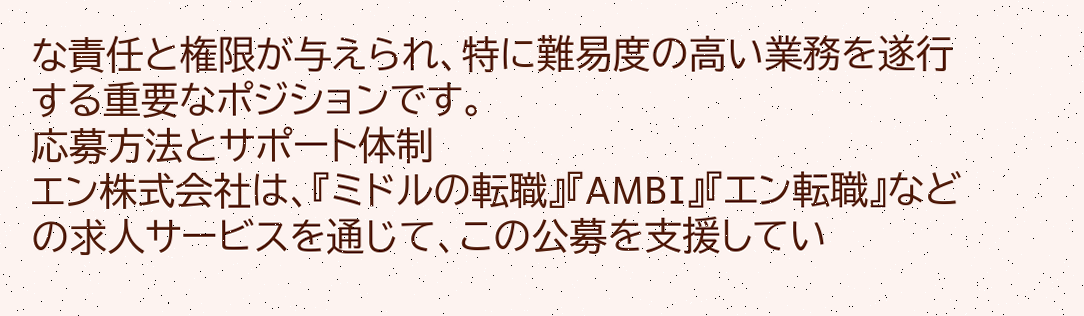な責任と権限が与えられ、特に難易度の高い業務を遂行する重要なポジションです。
応募方法とサポート体制
エン株式会社は、『ミドルの転職』『AMBI』『エン転職』などの求人サービスを通じて、この公募を支援してい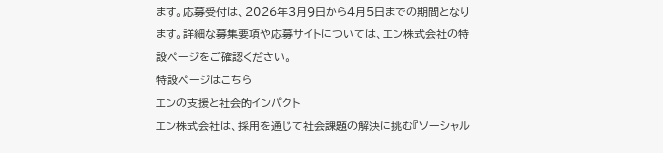ます。応募受付は、2026年3月9日から4月5日までの期間となります。詳細な募集要項や応募サイトについては、エン株式会社の特設ページをご確認ください。
特設ページはこちら
エンの支援と社会的インパクト
エン株式会社は、採用を通じて社会課題の解決に挑む『ソーシャル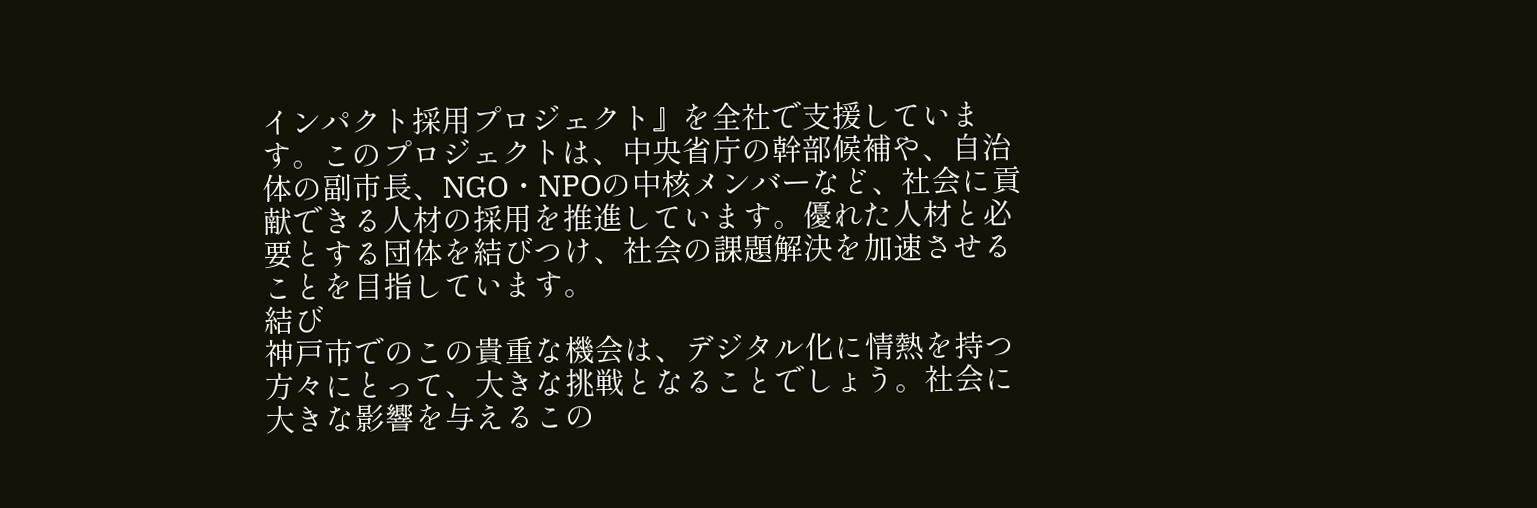インパクト採用プロジェクト』を全社で支援しています。このプロジェクトは、中央省庁の幹部候補や、自治体の副市長、NGO・NPOの中核メンバーなど、社会に貢献できる人材の採用を推進しています。優れた人材と必要とする団体を結びつけ、社会の課題解決を加速させることを目指しています。
結び
神戸市でのこの貴重な機会は、デジタル化に情熱を持つ方々にとって、大きな挑戦となることでしょう。社会に大きな影響を与えるこの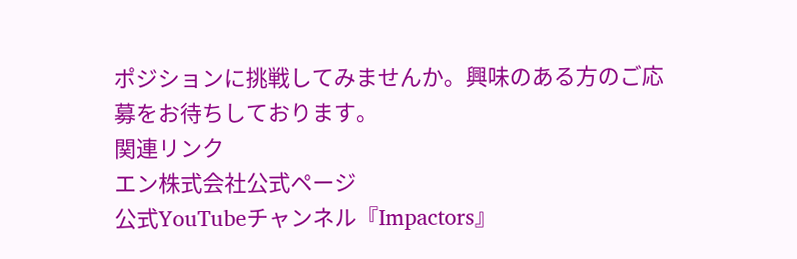ポジションに挑戦してみませんか。興味のある方のご応募をお待ちしております。
関連リンク
エン株式会社公式ページ
公式YouTubeチャンネル『Impactors』